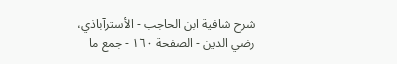شرح شافية ابن الحاجب - الأسترآباذي، رضي الدين - الصفحة ١٦٠ - جمع ما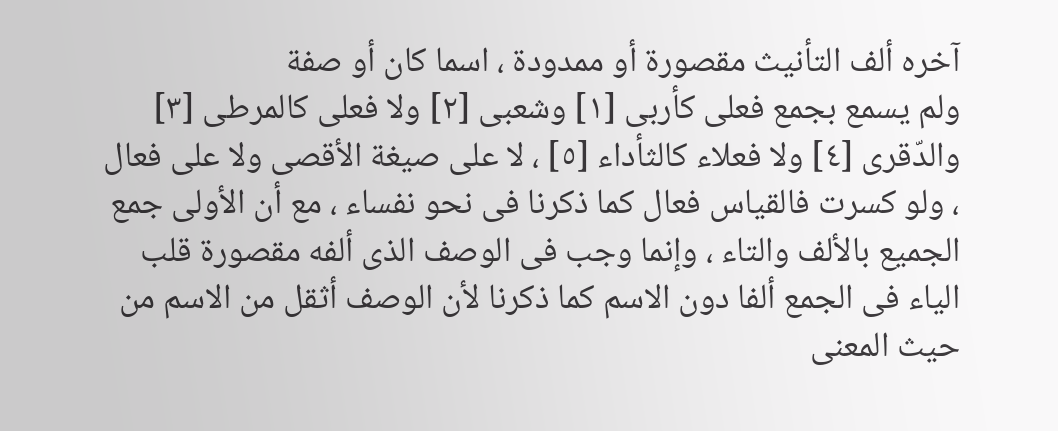آخره ألف التأنيث مقصورة أو ممدودة ، اسما كان أو صفة
ولم يسمع بجمع فعلى كأربى [١] وشعبى [٢] ولا فعلى كالمرطى [٣] والدّقرى [٤] ولا فعلاء كالثأداء [٥] ، لا على صيغة الأقصى ولا على فعال ، ولو كسرت فالقياس فعال كما ذكرنا فى نحو نفساء ، مع أن الأولى جمع الجميع بالألف والتاء ، وإنما وجب فى الوصف الذى ألفه مقصورة قلب الياء فى الجمع ألفا دون الاسم كما ذكرنا لأن الوصف أثقل من الاسم من حيث المعنى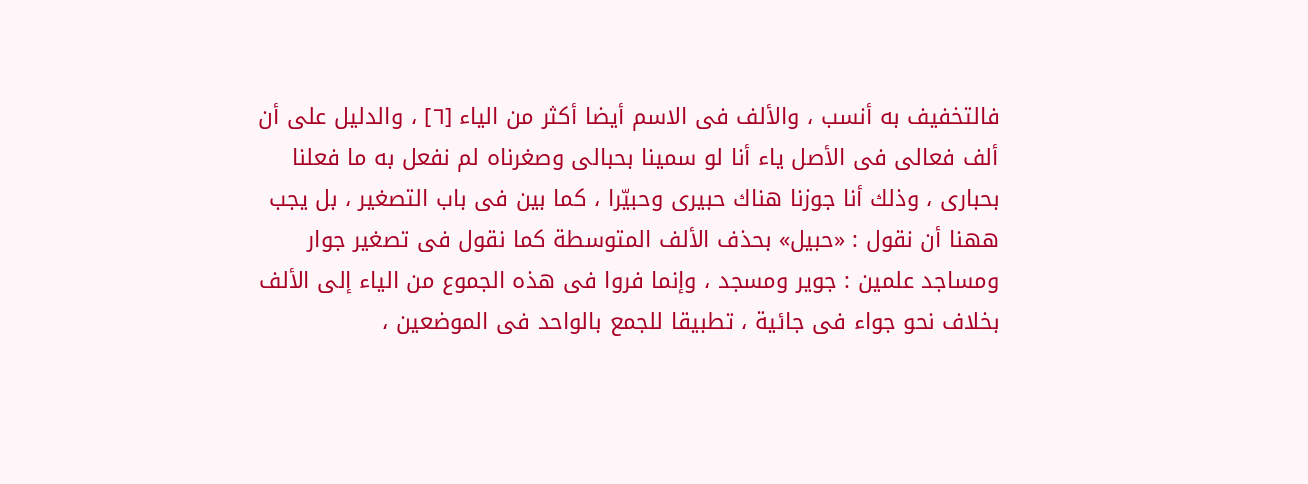فالتخفيف به أنسب ، والألف فى الاسم أيضا أكثر من الياء [٦] ، والدليل على أن ألف فعالى فى الأصل ياء أنا لو سمينا بحبالى وصغرناه لم نفعل به ما فعلنا بحبارى ، وذلك أنا جوزنا هناك حبيرى وحبيّرا ، كما بين فى باب التصغير ، بل يجب ههنا أن نقول : «حبيل» بحذف الألف المتوسطة كما نقول فى تصغير جوار ومساجد علمين : جوير ومسجد ، وإنما فروا فى هذه الجموع من الياء إلى الألف بخلاف نحو جواء فى جائية ، تطبيقا للجمع بالواحد فى الموضعين ،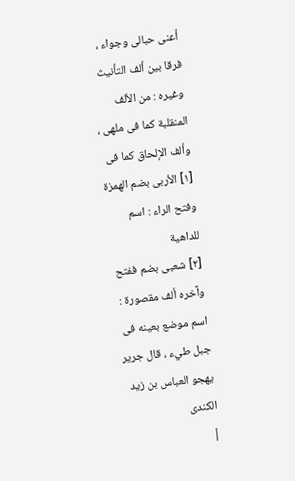أعنى حبالى وجواء ، فرقا بين ألف التأنيث وغيره : من الألف المنقلبة كما فى ملهى ، وألف الإلحاق كما فى
[١] الأربى بضم الهمزة وفتح الراء : اسم للداهية
[٢] شعبى بضم ففتح وآخره ألف مقصورة : اسم موضع بعينه فى جبل طيء ، قال جرير يهجو العباس بن زيد الكندى
|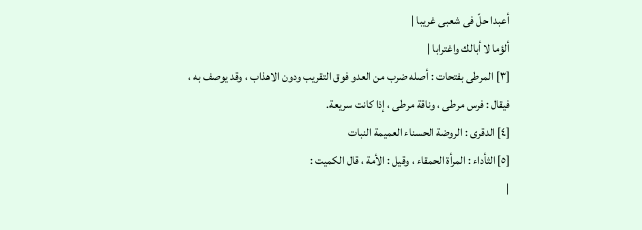أعبدا حلّ فى شعبى غريبا |
ألؤما لا أبالك واغترابا |
[٣] المرطى بفتحات : أصله ضرب من العدو فوق التقريب ودون الاهذاب ، وقد يوصف به ، فيقال : فرس مرطى ، وناقة مرطى ، إذا كانت سريعة.
[٤] الدقرى : الروضة الحسناء العميمة النبات
[٥] الثأداء : المرأة الحمقاء ، وقيل : الأمة ، قال الكميت :
|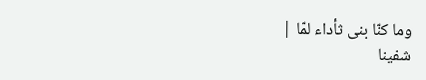وما كنّا بنى ثأداء لمّا |
شفينا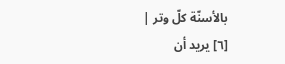بالأسنّة كلّ وتر |
[٦] يريد أن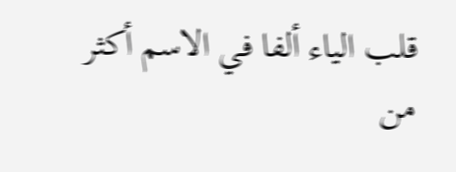قلب الياء ألفا في الاسم أكثر من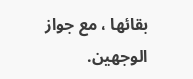بقائها ، مع جواز الوجهين.